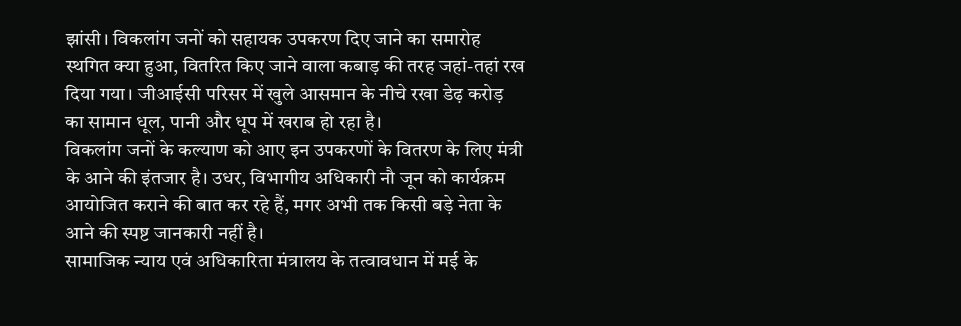झांसी। विकलांग जनों को सहायक उपकरण दिए जाने का समारोह स्थगित क्या हुआ, वितरित किए जाने वाला कबाड़ की तरह जहां-तहां रख दिया गया। जीआईसी परिसर में खुले आसमान के नीचे रखा डेढ़ करोड़ का सामान धूल, पानी और धूप में खराब हो रहा है।
विकलांग जनों के कल्याण को आए इन उपकरणों के वितरण के लिए मंत्री के आने की इंतजार है। उधर, विभागीय अधिकारी नौ जून को कार्यक्रम आयोजित कराने की बात कर रहे हैं, मगर अभी तक किसी बड़े नेता के आने की स्पष्ट जानकारी नहीं है।
सामाजिक न्याय एवं अधिकारिता मंत्रालय के तत्वावधान में मई के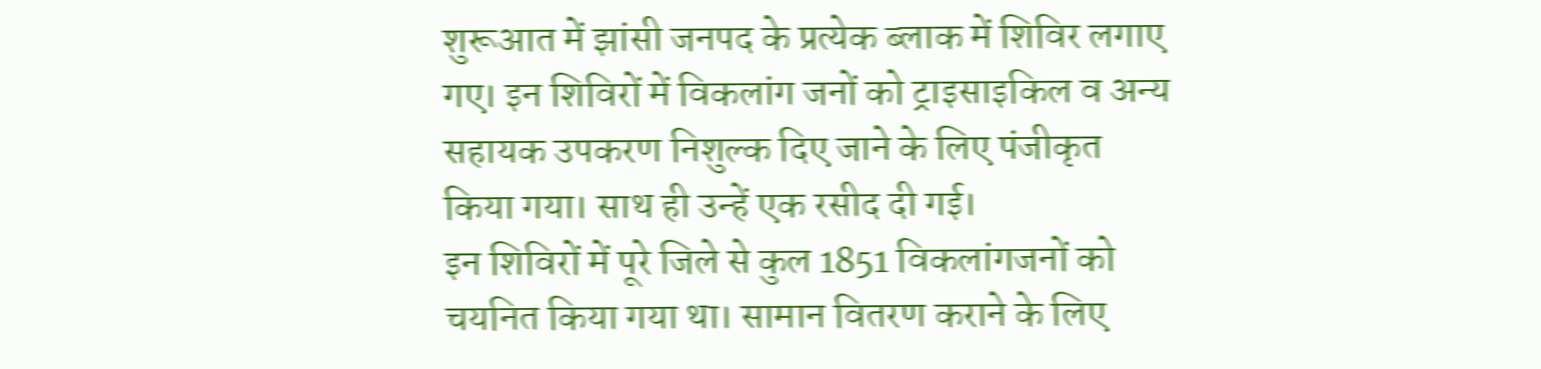शुरूआत में झांसी जनपद के प्रत्येक ब्लाक में शिविर लगाए गए। इन शिविरों में विकलांग जनों को ट्राइसाइकिल व अन्य सहायक उपकरण निशुल्क दिए जाने के लिए पंजीकृत किया गया। साथ ही उन्हें एक रसीद दी गई।
इन शिविरों में पूरे जिले से कुल 1851 विकलांगजनों को चयनित किया गया था। सामान वितरण कराने के लिए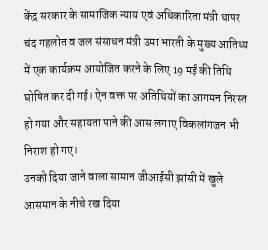केंद्र सरकार के सामाजिक न्याय एवं अधिकारिता मंत्री थापर चंद गहलोत व जल संसाधन मंत्री उमा भारती के मुख्य आतिथ्य में एक कार्यक्रम आयोजित करने के लिए 19 मई की तिथि घोषित कर दी गई। ऐन वक्त पर अतिथियों का आगमन निरस्त हो गया और सहायता पाने की आस लगाए विकलांगजन भी निराश हो गए।
उनको दिया जाने वाला सामान जीआईसी झांसी में खुले आसमान के नीचे रख दिया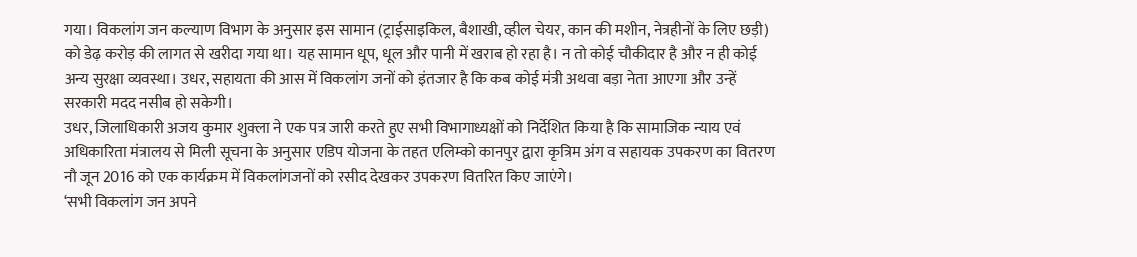गया। विकलांग जन कल्याण विभाग के अनुसार इस सामान (ट्राईसाइकिल, बैशाखी, व्हील चेयर, कान की मशीन, नेत्रहीनों के लिए छड़ी) को डेढ़ करोड़ की लागत से खरीदा गया था। यह सामान धूप, धूल और पानी में खराब हो रहा है। न तो कोई चौकीदार है और न ही कोई अन्य सुरक्षा व्यवस्था। उधर, सहायता की आस में विकलांग जनों को इंतजार है कि कब कोई मंत्री अथवा बड़ा नेता आएगा और उन्हें सरकारी मदद नसीब हो सकेगी।
उधर, जिलाधिकारी अजय कुमार शुक्ला ने एक पत्र जारी करते हुए सभी विभागाध्यक्षों को निर्देशित किया है कि सामाजिक न्याय एवं अधिकारिता मंत्रालय से मिली सूचना के अनुसार एडिप योजना के तहत एलिम्को कानपुर द्वारा कृत्रिम अंग व सहायक उपकरण का वितरण नौ जून 2016 को एक कार्यक्रम में विकलांगजनों को रसीद देखकर उपकरण वितरित किए जाएंगे।
‘सभी विकलांग जन अपने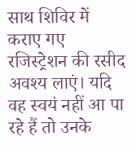साथ शिविर में कराए गए रजिस्ट्रेशन की रसीद अवश्य लाएं। यदि वह स्वयं नहीं आ पा रहे हैं तो उनके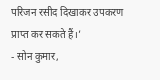परिजन रसीद दिखाकर उपकरण प्राप्त कर सकते हैं।’
- सोन कुमार,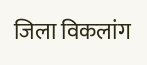जिला विकलांग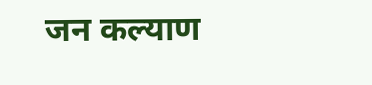जन कल्याण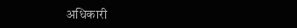अधिकारी